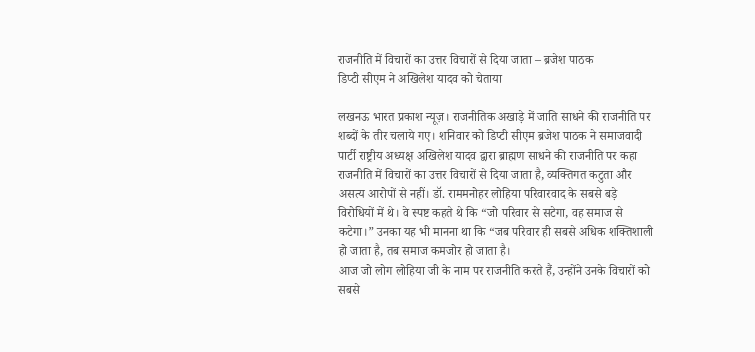राजनीति में विचारों का उत्तर विचारों से दिया जाता – ब्रजेश पाठक
डिप्टी सीएम ने अखिलेश यादव को चेताया

लखनऊ भारत प्रकाश न्यूज़। राजनीतिक अखाड़े में जाति साधने की राजनीति पर शब्दों के तीर चलाये गए। शनिवार को डिप्टी सीएम ब्रजेश पाठक ने समाजवादी पार्टी राष्ट्रीय अध्यक्ष अखिलेश यादव द्वारा ब्राह्मण साधने की राजनीति पर कहा
राजनीति में विचारों का उत्तर विचारों से दिया जाता है, व्यक्तिगत कटुता और असत्य आरोपों से नहीं। डॉ. राममनोहर लोहिया परिवारवाद के सबसे बड़े विरोधियों में थे। वे स्पष्ट कहते थे कि “जो परिवार से सटेगा, वह समाज से कटेगा।” उनका यह भी मानना था कि “जब परिवार ही सबसे अधिक शक्तिशाली हो जाता है, तब समाज कमजोर हो जाता है।
आज जो लोग लोहिया जी के नाम पर राजनीति करते हैं, उन्होंने उनके विचारों को सबसे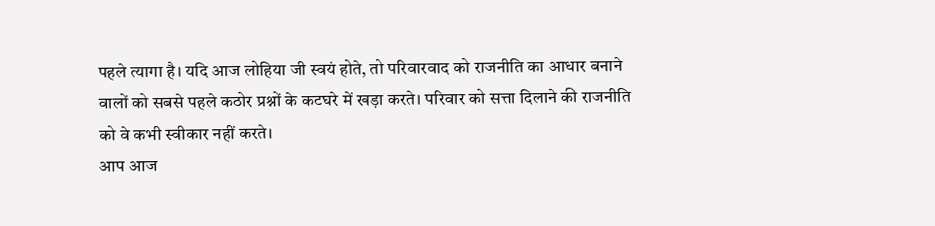पहले त्यागा है। यदि आज लोहिया जी स्वयं होते, तो परिवारवाद को राजनीति का आधार बनाने वालों को सबसे पहले कठोर प्रश्नों के कटघरे में खड़ा करते। परिवार को सत्ता दिलाने की राजनीति को वे कभी स्वीकार नहीं करते।
आप आज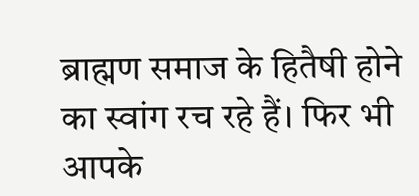ब्राह्मण समाज के हितैषी होने का स्वांग रच रहे हैं। फिर भी आपके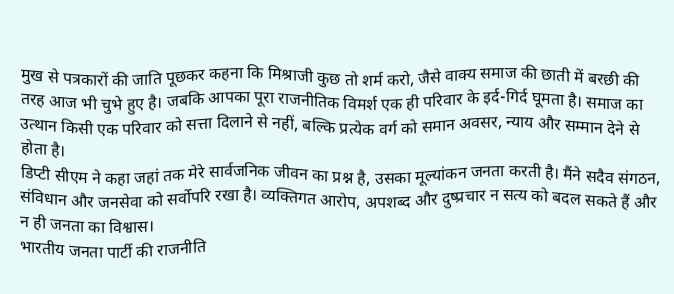मुख से पत्रकारों की जाति पूछकर कहना कि मिश्राजी कुछ तो शर्म करो, जैसे वाक्य समाज की छाती में बरछी की तरह आज भी चुभे हुए है। जबकि आपका पूरा राजनीतिक विमर्श एक ही परिवार के इर्द-गिर्द घूमता है। समाज का उत्थान किसी एक परिवार को सत्ता दिलाने से नहीं, बल्कि प्रत्येक वर्ग को समान अवसर, न्याय और सम्मान देने से होता है।
डिप्टी सीएम ने कहा जहां तक मेरे सार्वजनिक जीवन का प्रश्न है, उसका मूल्यांकन जनता करती है। मैंने सदैव संगठन, संविधान और जनसेवा को सर्वोपरि रखा है। व्यक्तिगत आरोप, अपशब्द और दुष्प्रचार न सत्य को बदल सकते हैं और न ही जनता का विश्वास।
भारतीय जनता पार्टी की राजनीति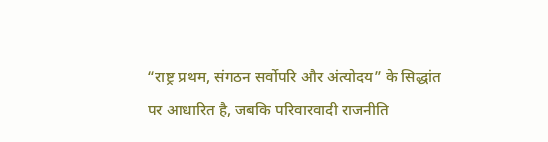“राष्ट्र प्रथम, संगठन सर्वोपरि और अंत्योदय” के सिद्धांत पर आधारित है, जबकि परिवारवादी राजनीति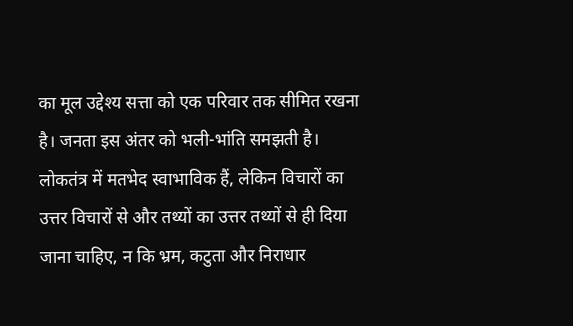का मूल उद्देश्य सत्ता को एक परिवार तक सीमित रखना है। जनता इस अंतर को भली-भांति समझती है।
लोकतंत्र में मतभेद स्वाभाविक हैं, लेकिन विचारों का उत्तर विचारों से और तथ्यों का उत्तर तथ्यों से ही दिया जाना चाहिए, न कि भ्रम, कटुता और निराधार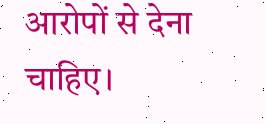आरोपों से देना चाहिए।